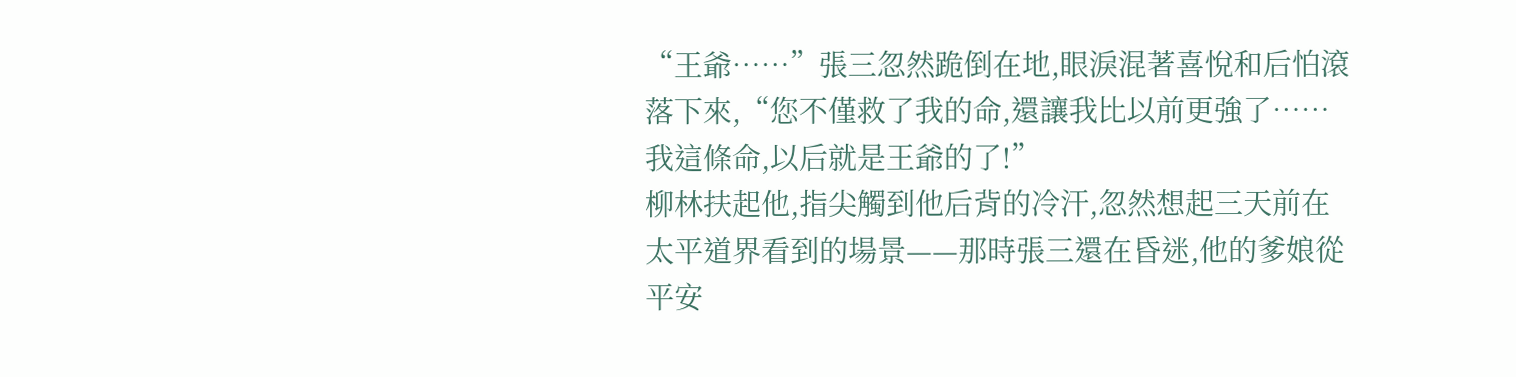“王爺……”張三忽然跪倒在地,眼淚混著喜悅和后怕滾落下來,“您不僅救了我的命,還讓我比以前更強了……我這條命,以后就是王爺的了!”
柳林扶起他,指尖觸到他后背的冷汗,忽然想起三天前在太平道界看到的場景——那時張三還在昏迷,他的爹娘從平安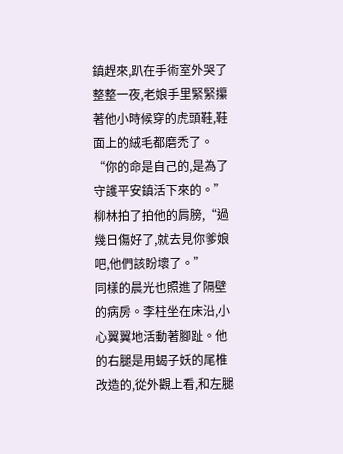鎮趕來,趴在手術室外哭了整整一夜,老娘手里緊緊攥著他小時候穿的虎頭鞋,鞋面上的絨毛都磨禿了。
“你的命是自己的,是為了守護平安鎮活下來的。”柳林拍了拍他的肩膀,“過幾日傷好了,就去見你爹娘吧,他們該盼壞了。”
同樣的晨光也照進了隔壁的病房。李柱坐在床沿,小心翼翼地活動著腳趾。他的右腿是用蝎子妖的尾椎改造的,從外觀上看,和左腿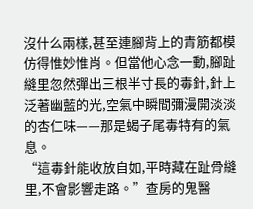沒什么兩樣,甚至連腳背上的青筋都模仿得惟妙惟肖。但當他心念一動,腳趾縫里忽然彈出三根半寸長的毒針,針上泛著幽藍的光,空氣中瞬間彌漫開淡淡的杏仁味——那是蝎子尾毒特有的氣息。
“這毒針能收放自如,平時藏在趾骨縫里,不會影響走路。”查房的鬼醫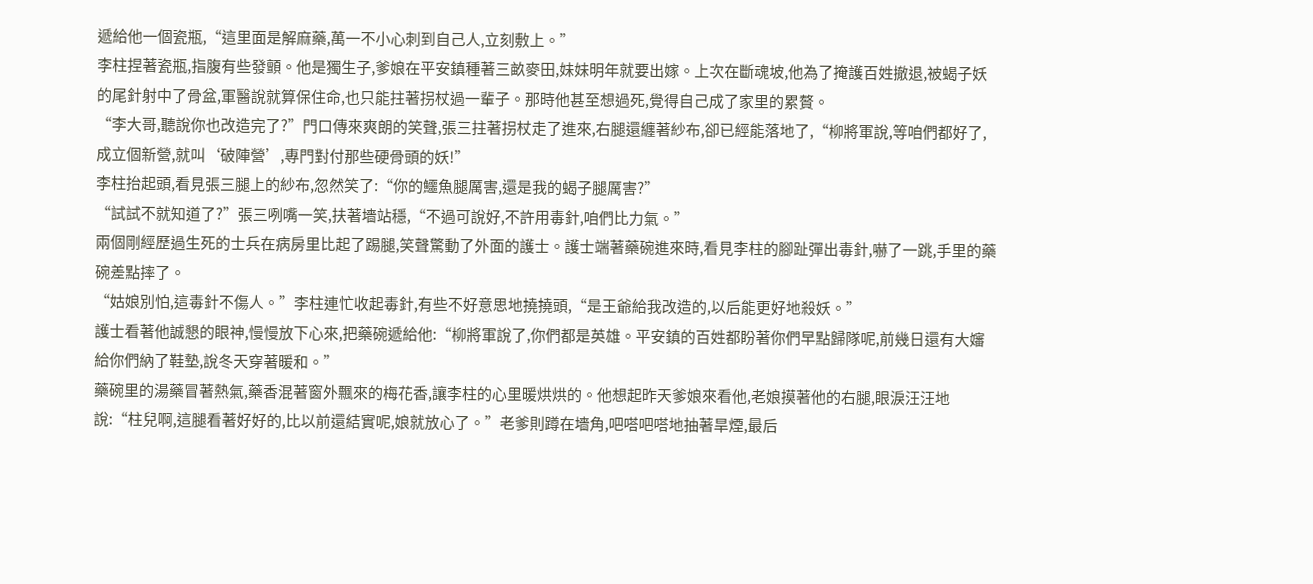遞給他一個瓷瓶,“這里面是解麻藥,萬一不小心刺到自己人,立刻敷上。”
李柱捏著瓷瓶,指腹有些發顫。他是獨生子,爹娘在平安鎮種著三畝麥田,妹妹明年就要出嫁。上次在斷魂坡,他為了掩護百姓撤退,被蝎子妖的尾針射中了骨盆,軍醫說就算保住命,也只能拄著拐杖過一輩子。那時他甚至想過死,覺得自己成了家里的累贅。
“李大哥,聽說你也改造完了?”門口傳來爽朗的笑聲,張三拄著拐杖走了進來,右腿還纏著紗布,卻已經能落地了,“柳將軍說,等咱們都好了,成立個新營,就叫‘破陣營’,專門對付那些硬骨頭的妖!”
李柱抬起頭,看見張三腿上的紗布,忽然笑了:“你的鱷魚腿厲害,還是我的蝎子腿厲害?”
“試試不就知道了?”張三咧嘴一笑,扶著墻站穩,“不過可說好,不許用毒針,咱們比力氣。”
兩個剛經歷過生死的士兵在病房里比起了踢腿,笑聲驚動了外面的護士。護士端著藥碗進來時,看見李柱的腳趾彈出毒針,嚇了一跳,手里的藥碗差點摔了。
“姑娘別怕,這毒針不傷人。”李柱連忙收起毒針,有些不好意思地撓撓頭,“是王爺給我改造的,以后能更好地殺妖。”
護士看著他誠懇的眼神,慢慢放下心來,把藥碗遞給他:“柳將軍說了,你們都是英雄。平安鎮的百姓都盼著你們早點歸隊呢,前幾日還有大嬸給你們納了鞋墊,說冬天穿著暖和。”
藥碗里的湯藥冒著熱氣,藥香混著窗外飄來的梅花香,讓李柱的心里暖烘烘的。他想起昨天爹娘來看他,老娘摸著他的右腿,眼淚汪汪地說:“柱兒啊,這腿看著好好的,比以前還結實呢,娘就放心了。”老爹則蹲在墻角,吧嗒吧嗒地抽著旱煙,最后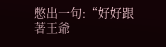憋出一句:“好好跟著王爺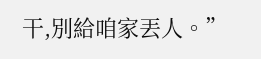干,別給咱家丟人。”